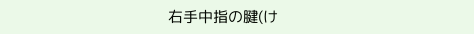右手中指の腱(け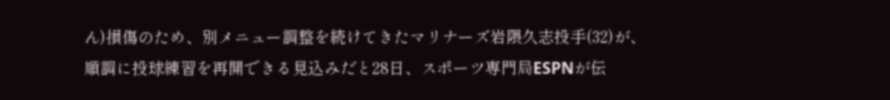ん)損傷のため、別メニュー調整を続けてきたマリナーズ岩隈久志投手(32)が、順調に投球練習を再開できる見込みだと28日、スポーツ専門局ESPNが伝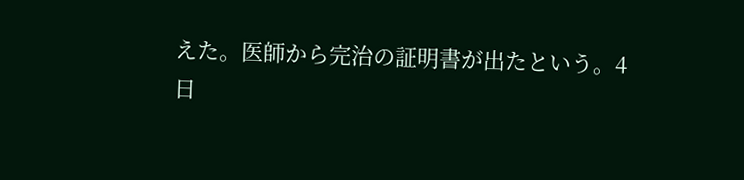えた。医師から完治の証明書が出たという。4日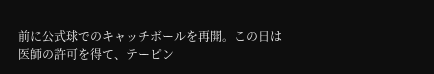前に公式球でのキャッチボールを再開。この日は医師の許可を得て、テーピン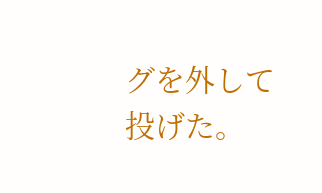グを外して投げた。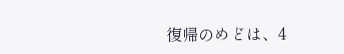復帰のめどは、4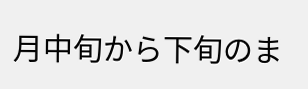月中旬から下旬のま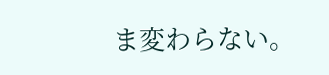ま変わらない。